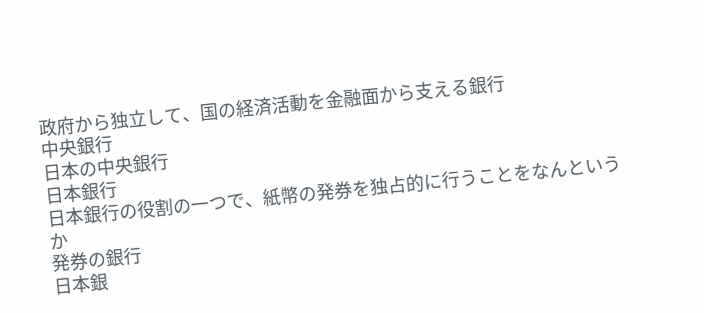政府から独立して、国の経済活動を金融面から支える銀行
中央銀行
日本の中央銀行
日本銀行
日本銀行の役割の一つで、紙幣の発券を独占的に行うことをなんというか
発券の銀行
日本銀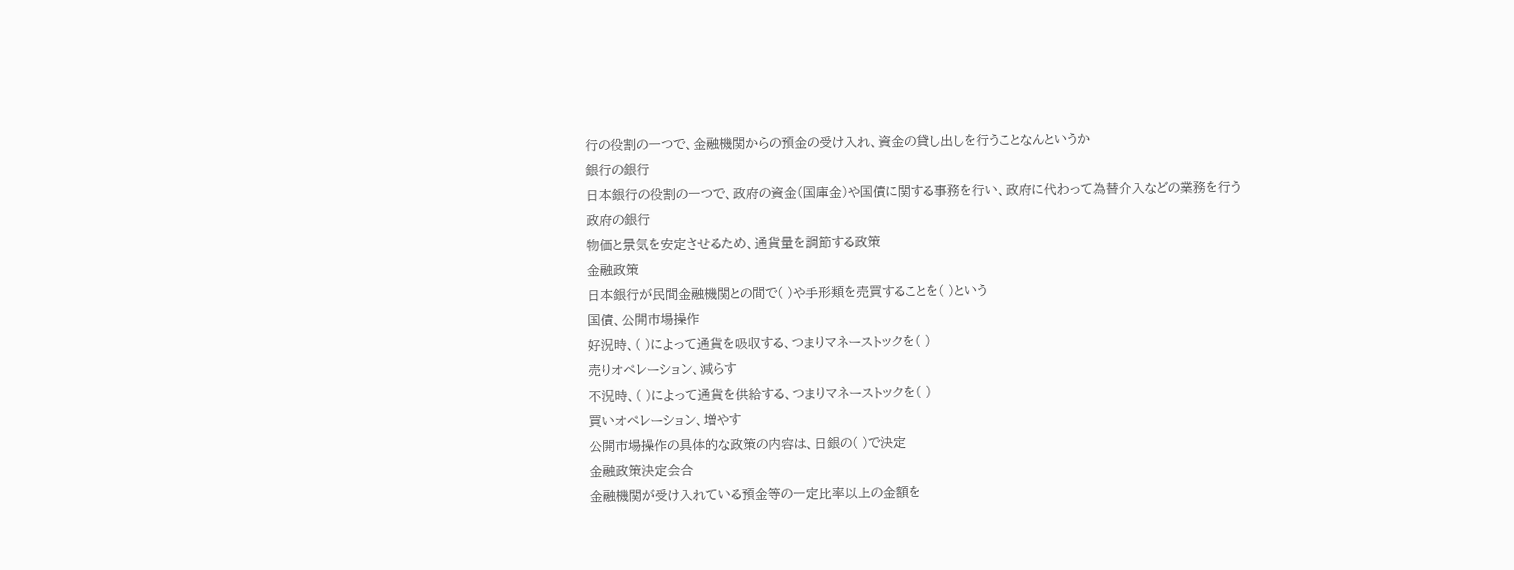行の役割の一つで、金融機関からの預金の受け入れ、資金の貸し出しを行うことなんというか
銀行の銀行
日本銀行の役割の一つで、政府の資金(国庫金)や国債に関する事務を行い、政府に代わって為替介入などの業務を行う
政府の銀行
物価と景気を安定させるため、通貨量を調節する政策
金融政策
日本銀行が民間金融機関との間で( )や手形類を売買することを( )という
国債、公開市場操作
好況時、( )によって通貨を吸収する、つまりマネーストックを( )
売りオペレーション、減らす
不況時、( )によって通貨を供給する、つまりマネーストックを( )
買いオペレーション、増やす
公開市場操作の具体的な政策の内容は、日銀の( )で決定
金融政策決定会合
金融機関が受け入れている預金等の一定比率以上の金額を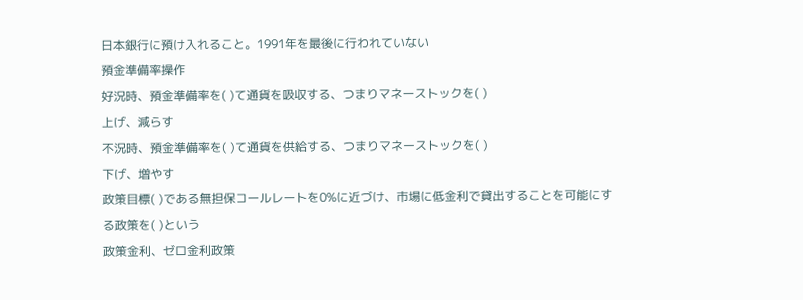日本銀行に預け入れること。1991年を最後に行われていない
預金準備率操作
好況時、預金準備率を( )て通貨を吸収する、つまりマネーストックを( )
上げ、減らす
不況時、預金準備率を( )て通貨を供給する、つまりマネーストックを( )
下げ、増やす
政策目標( )である無担保コールレートを0%に近づけ、市場に低金利で貸出することを可能にする政策を( )という
政策金利、ゼロ金利政策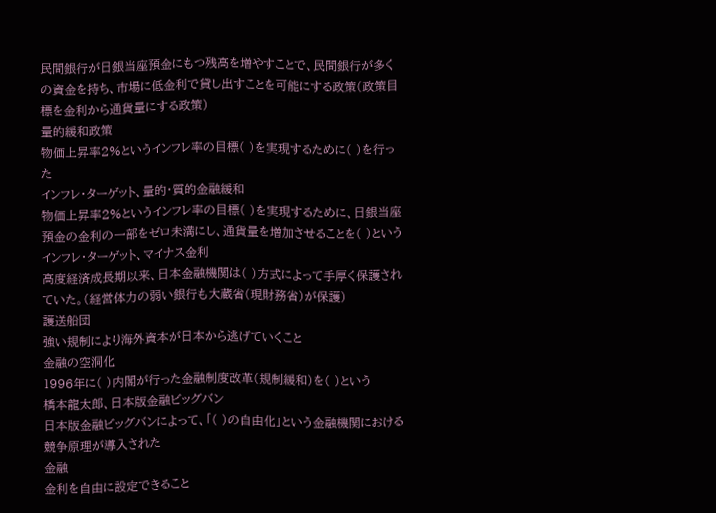民間銀行が日銀当座預金にもつ残高を増やすことで、民間銀行が多くの資金を持ち、市場に低金利で貸し出すことを可能にする政策(政策目標を金利から通貨量にする政策)
量的緩和政策
物価上昇率2%というインフレ率の目標( )を実現するために( )を行った
インフレ・ターゲット、量的・質的金融緩和
物価上昇率2%というインフレ率の目標( )を実現するために、日銀当座預金の金利の一部をゼロ未満にし、通貨量を増加させることを( )という
インフレ・ターゲット、マイナス金利
高度経済成長期以来、日本金融機関は( )方式によって手厚く保護されていた。(経営体力の弱い銀行も大蔵省(現財務省)が保護)
護送船団
強い規制により海外資本が日本から逃げていくこと
金融の空洞化
1996年に( )内閣が行った金融制度改革(規制緩和)を( )という
橋本龍太郎、日本版金融ビッグバン
日本版金融ビッグバンによって、「( )の自由化」という金融機関における競争原理が導入された
金融
金利を自由に設定できること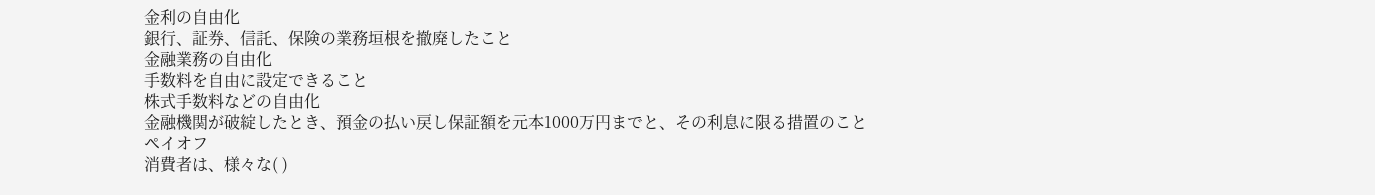金利の自由化
銀行、証券、信託、保険の業務垣根を撤廃したこと
金融業務の自由化
手数料を自由に設定できること
株式手数料などの自由化
金融機関が破綻したとき、預金の払い戻し保証額を元本1000万円までと、その利息に限る措置のこと
ペイオフ
消費者は、様々な( )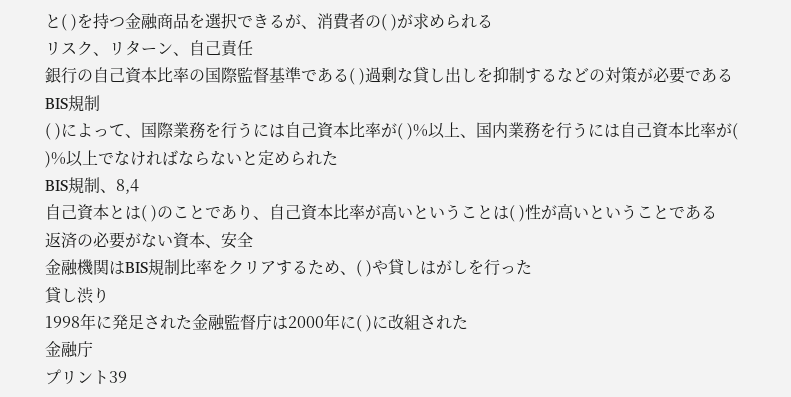と( )を持つ金融商品を選択できるが、消費者の( )が求められる
リスク、リターン、自己責任
銀行の自己資本比率の国際監督基準である( )過剰な貸し出しを抑制するなどの対策が必要である
BIS規制
( )によって、国際業務を行うには自己資本比率が( )%以上、国内業務を行うには自己資本比率が( )%以上でなければならないと定められた
BIS規制、8,4
自己資本とは( )のことであり、自己資本比率が高いということは( )性が高いということである
返済の必要がない資本、安全
金融機関はBIS規制比率をクリアするため、( )や貸しはがしを行った
貸し渋り
1998年に発足された金融監督庁は2000年に( )に改組された
金融庁
プリント39